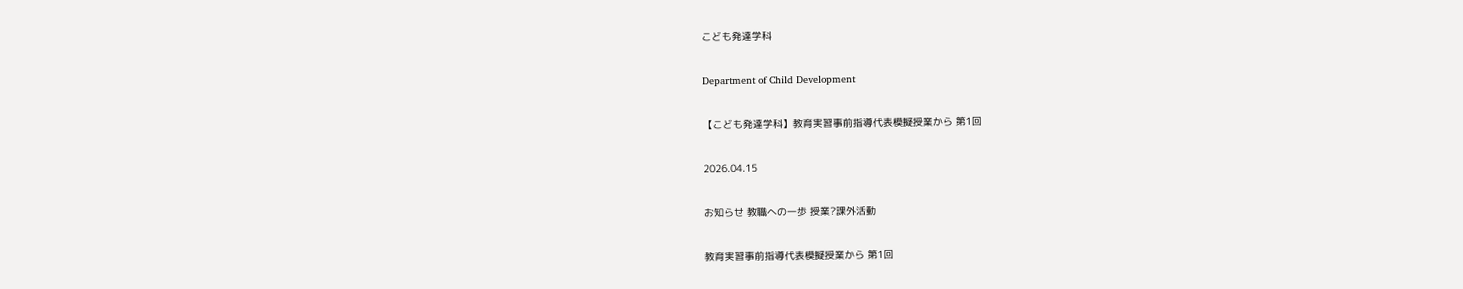こども発達学科

Department of Child Development

【こども発達学科】教育実習事前指導代表模擬授業から 第1回

2026.04.15

お知らせ 教職への一歩 授業?課外活動

教育実習事前指導代表模擬授業から 第1回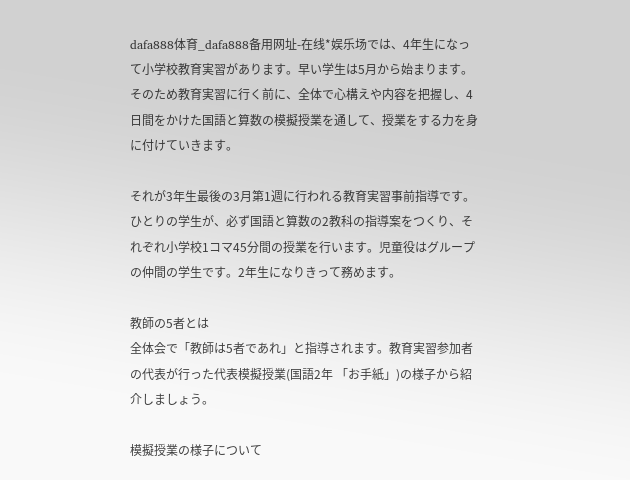dafa888体育_dafa888备用网址-在线*娱乐场では、4年生になって小学校教育実習があります。早い学生は5月から始まります。そのため教育実習に行く前に、全体で心構えや内容を把握し、4日間をかけた国語と算数の模擬授業を通して、授業をする力を身に付けていきます。

それが3年生最後の3月第1週に行われる教育実習事前指導です。ひとりの学生が、必ず国語と算数の2教科の指導案をつくり、それぞれ小学校1コマ45分間の授業を行います。児童役はグループの仲間の学生です。2年生になりきって務めます。

教師の5者とは
全体会で「教師は5者であれ」と指導されます。教育実習参加者の代表が行った代表模擬授業(国語2年 「お手紙」)の様子から紹介しましょう。

模擬授業の様子について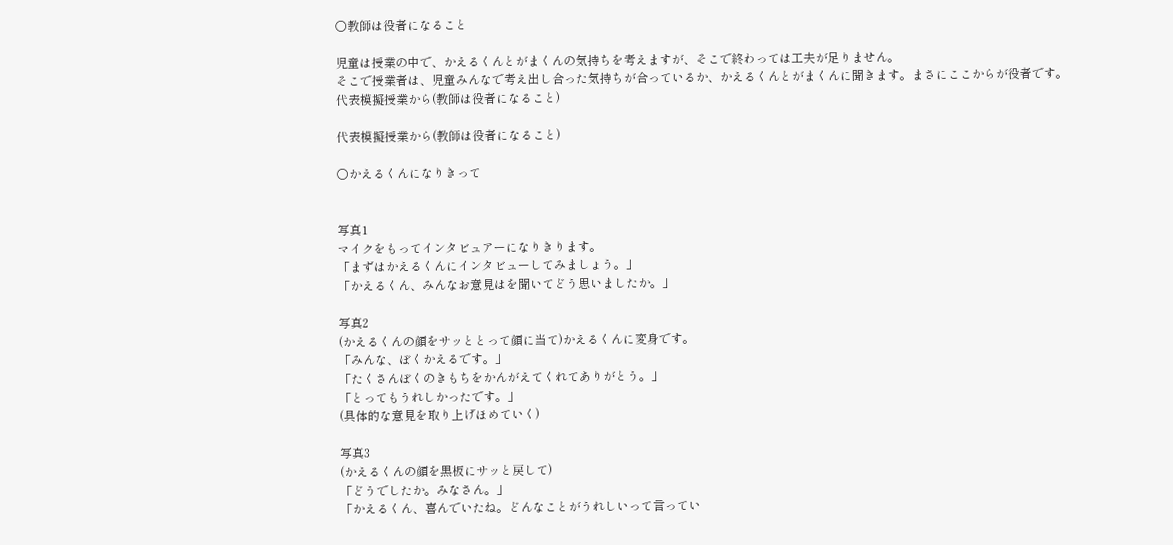○教師は役者になること

児童は授業の中で、かえるくんとがまくんの気持ちを考えますが、そこで終わっては工夫が足りません。
そこで授業者は、児童みんなで考え出し合った気持ちが合っているか、かえるくんとがまくんに聞きます。まさにここからが役者です。
代表模擬授業から(教師は役者になること)

代表模擬授業から(教師は役者になること)

○かえるくんになりきって


写真1
マイクをもってインタビュアーになりきります。
「まずはかえるくんにインタビューしてみましょう。」
「かえるくん、みんなお意見はを聞いてどう思いましたか。」

写真2
(かえるくんの顔をサッととって顔に当て)かえるくんに変身です。
「みんな、ぼくかえるです。」
「たくさんぼくのきもちをかんがえてくれてありがとう。」
「とってもうれしかったです。」
(具体的な意見を取り上げほめていく)

写真3
(かえるくんの顔を黒板にサッと戻して)
「どうでしたか。みなさん。」
「かえるくん、喜んでいたね。どんなことがうれしいって言ってい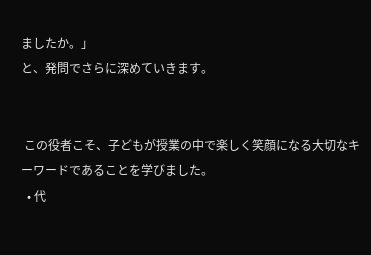ましたか。」
と、発問でさらに深めていきます。


 この役者こそ、子どもが授業の中で楽しく笑顔になる大切なキーワードであることを学びました。
  • 代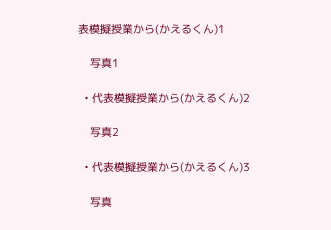表模擬授業から(かえるくん)1

    写真1

  • 代表模擬授業から(かえるくん)2

    写真2

  • 代表模擬授業から(かえるくん)3

    写真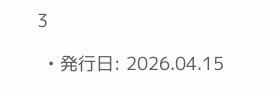3

  • 発行日: 2026.04.15